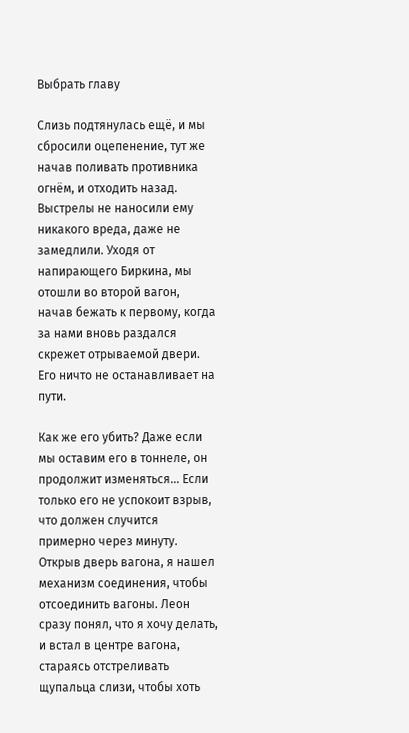Выбрать главу

Слизь подтянулась ещё, и мы сбросили оцепенение, тут же начав поливать противника огнём, и отходить назад. Выстрелы не наносили ему никакого вреда, даже не замедлили. Уходя от напирающего Биркина, мы отошли во второй вагон, начав бежать к первому, когда за нами вновь раздался скрежет отрываемой двери. Его ничто не останавливает на пути.

Как же его убить? Даже если мы оставим его в тоннеле, он продолжит изменяться… Если только его не успокоит взрыв, что должен случится примерно через минуту. Открыв дверь вагона, я нашел механизм соединения, чтобы отсоединить вагоны. Леон сразу понял, что я хочу делать, и встал в центре вагона, стараясь отстреливать щупальца слизи, чтобы хоть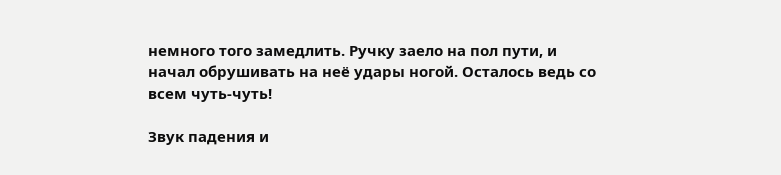немного того замедлить. Ручку заело на пол пути, и начал обрушивать на неё удары ногой. Осталось ведь со всем чуть-чуть!

Звук падения и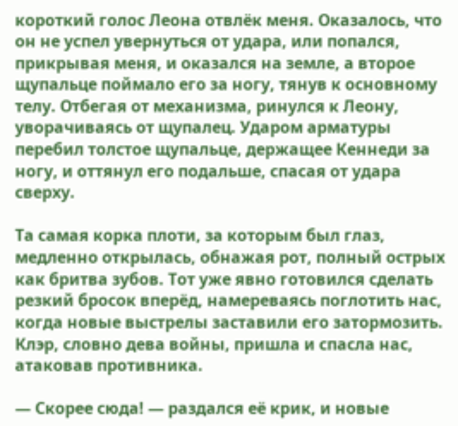короткий голос Леона отвлёк меня. Оказалось, что он не успел увернуться от удара, или попался, прикрывая меня, и оказался на земле, а второе щупальце поймало его за ногу, тянув к основному телу. Отбегая от механизма, ринулся к Леону, уворачиваясь от щупалец. Ударом арматуры перебил толстое щупальце, держащее Кеннеди за ногу, и оттянул его подальше, спасая от удара сверху.

Та самая корка плоти, за которым был глаз, медленно открылась, обнажая рот, полный острых как бритва зубов. Тот уже явно готовился сделать резкий бросок вперёд, намереваясь поглотить нас, когда новые выстрелы заставили его затормозить. Клэр, словно дева войны, пришла и спасла нас, атаковав противника.

— Скорее сюда! — раздался её крик, и новые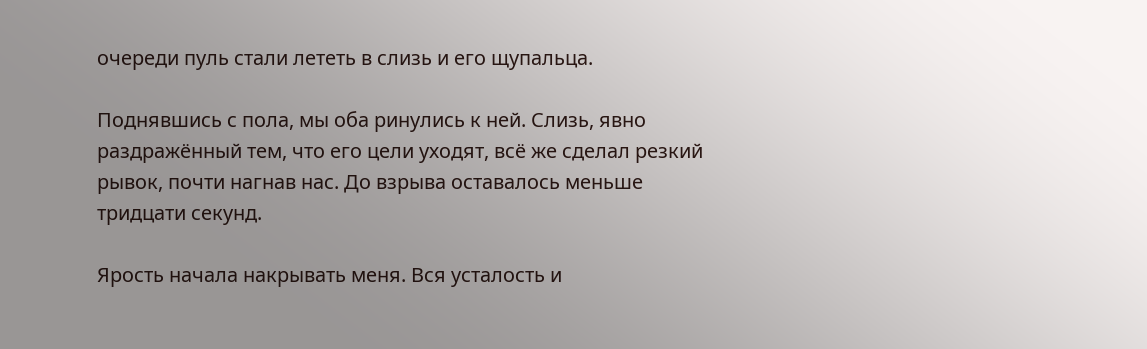очереди пуль стали лететь в слизь и его щупальца.

Поднявшись с пола, мы оба ринулись к ней. Слизь, явно раздражённый тем, что его цели уходят, всё же сделал резкий рывок, почти нагнав нас. До взрыва оставалось меньше тридцати секунд.

Ярость начала накрывать меня. Вся усталость и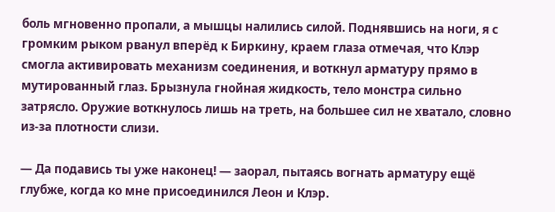боль мгновенно пропали, а мышцы налились силой. Поднявшись на ноги, я с громким рыком рванул вперёд к Биркину, краем глаза отмечая, что Клэр смогла активировать механизм соединения, и воткнул арматуру прямо в мутированный глаз. Брызнула гнойная жидкость, тело монстра сильно затрясло. Оружие воткнулось лишь на треть, на большее сил не хватало, словно из-за плотности слизи.

— Да подавись ты уже наконец! — заорал, пытаясь вогнать арматуру ещё глубже, когда ко мне присоединился Леон и Клэр.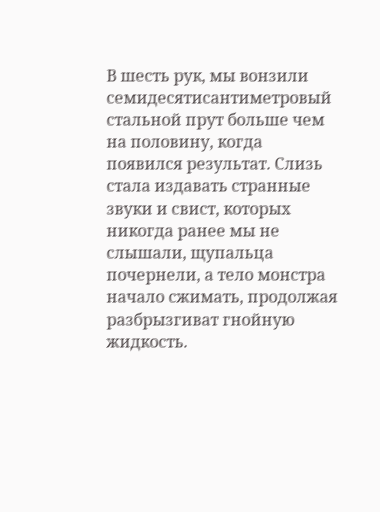В шесть рук, мы вонзили семидесятисантиметровый стальной прут больше чем на половину, когда появился результат. Слизь стала издавать странные звуки и свист, которых никогда ранее мы не слышали, щупальца почернели, а тело монстра начало сжимать, продолжая разбрызгиват гнойную жидкость.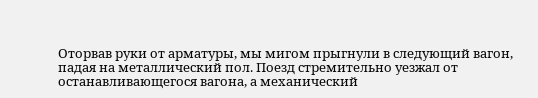Оторвав руки от арматуры, мы мигом прыгнули в следующий вагон, падая на металлический пол. Поезд стремительно уезжал от останавливающегося вагона, а механический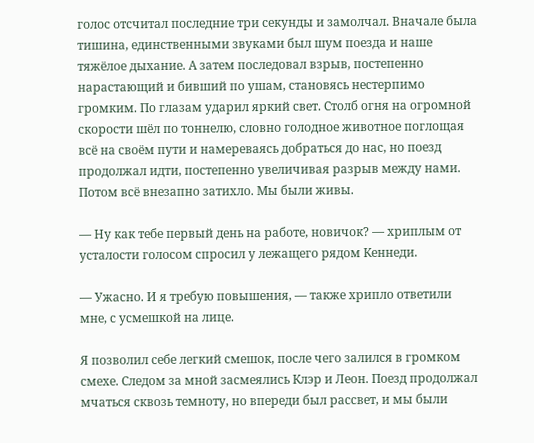голос отсчитал последние три секунды и замолчал. Вначале была тишина, единственными звуками был шум поезда и наше тяжёлое дыхание. А затем последовал взрыв, постепенно нарастающий и бивший по ушам, становясь нестерпимо громким. По глазам ударил яркий свет. Столб огня на огромной скорости шёл по тоннелю, словно голодное животное поглощая всё на своём пути и намереваясь добраться до нас, но поезд продолжал идти, постепенно увеличивая разрыв между нами. Потом всё внезапно затихло. Мы были живы.

— Ну как тебе первый день на работе, новичок? — хриплым от усталости голосом спросил у лежащего рядом Кеннеди.

— Ужасно. И я требую повышения, — также хрипло ответили мне, с усмешкой на лице.

Я позволил себе легкий смешок, после чего залился в громком смехе. Следом за мной засмеялись Клэр и Леон. Поезд продолжал мчаться сквозь темноту, но впереди был рассвет, и мы были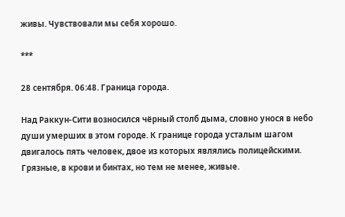живы. Чувствовали мы себя хорошо.

***

28 сентября. 06:48. Граница города.

Над Раккун-Сити возносился чёрный столб дыма, словно унося в небо души умерших в этом городе. К границе города усталым шагом двигалось пять человек, двое из которых являлись полицейскими. Грязные, в крови и бинтах, но тем не менее, живые.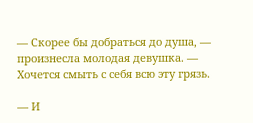— Скорее бы добраться до душа, — произнесла молодая девушка. — Хочется смыть с себя всю эту грязь.

— И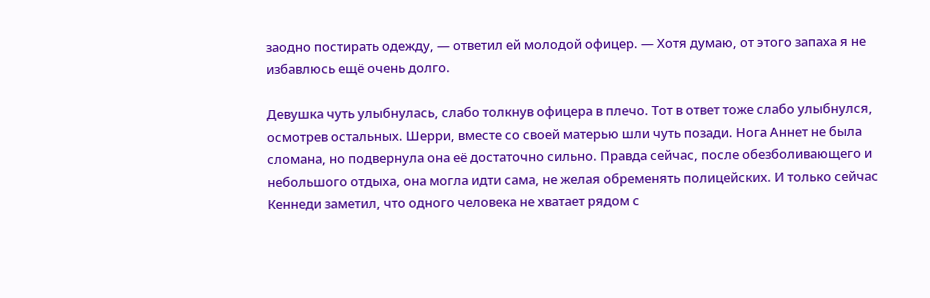заодно постирать одежду, — ответил ей молодой офицер. — Хотя думаю, от этого запаха я не избавлюсь ещё очень долго.

Девушка чуть улыбнулась, слабо толкнув офицера в плечо. Тот в ответ тоже слабо улыбнулся, осмотрев остальных. Шерри, вместе со своей матерью шли чуть позади. Нога Аннет не была сломана, но подвернула она её достаточно сильно. Правда сейчас, после обезболивающего и небольшого отдыха, она могла идти сама, не желая обременять полицейских. И только сейчас Кеннеди заметил, что одного человека не хватает рядом с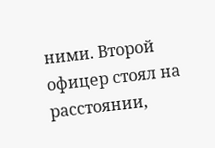ними. Второй офицер стоял на расстоянии,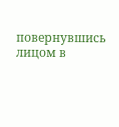повернувшись лицом в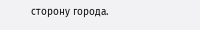сторону города.